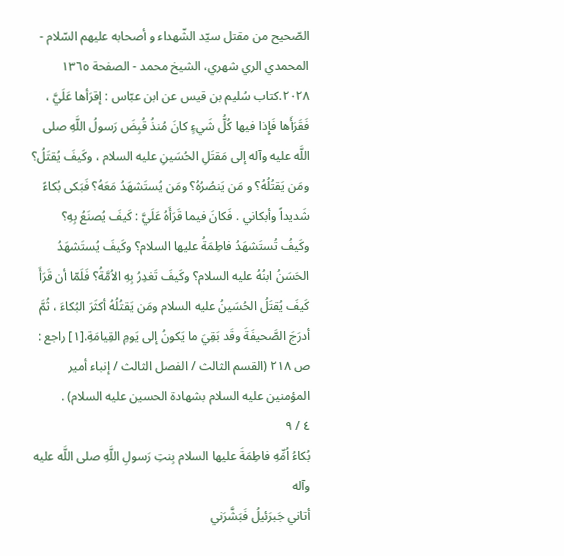الصّحيح من مقتل سيّد الشّهداء و أصحابه عليهم السّلام - المحمدي الري شهري، الشيخ محمد - الصفحة ١٣٦٥
٢٠٢٨.كتاب سُليم بن قيس عن ابن عبّاس : إقرَأها عَلَيَّ ، فَقَرَأَها فَإِذا فيها كُلُّ شَيءٍ كانَ مُنذُ قُبِضَ رَسولُ اللَّهِ صلى اللَّه عليه وآله إلى مَقتَلِ الحُسَينِ عليه السلام ، وكَيفَ يُقتَلُ؟ ومَن يَقتُلُهُ؟ و مَن يَنصُرُهُ؟ ومَن يُستَشهَدُ مَعَهُ؟ فَبَكى بُكاءً شَديداً وأبكاني . فَكانَ فيما قَرَأَهُ عَلَيَّ : كَيفَ يُصنَعُ بِهِ؟ وكَيفُ تُستَشهَدُ فاطِمَةُ عليها السلام؟ وكَيفَ يُستَشهَدُ الحَسَنُ ابنُهُ عليه السلام؟ وكَيفَ تَغدِرُ بِهِ الاُمَّةُ؟ فَلَمّا أن قَرَأَ كَيفَ يُقتَلُ الحُسَينُ عليه السلام ومَن يَقتُلُهُ أكثَرَ البُكاءَ ، ثُمَّ أدرَجَ الصَّحيفَةَ وقَد بَقِيَ ما يَكونُ إلى يَومِ القِيامَةِ.[١] راجع : ص ٢١٨ (القسم الثالث / الفصل الثالث / إنباء أمير المؤمنين عليه السلام بشهادة الحسين عليه السلام) .
٤ / ٩
بُكاءُ اُمِّهِ فاطِمَةَ عليها السلام بِنتِ رَسولِ اللَّهِ صلى اللَّه عليه وآله
أتاني جَبرَئيلُ فَبَشَّرَني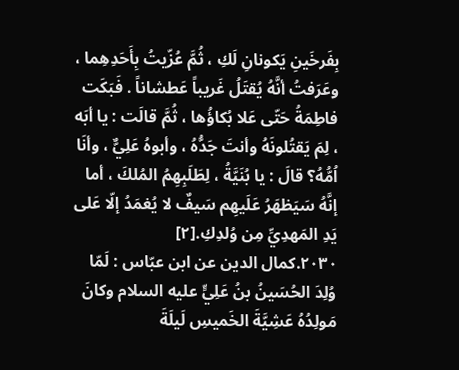بِفَرخَينِ يَكونانِ لَكِ ، ثُمَّ عُزّيتُ بِأَحَدِهِما ، وعَرَفتُ أنَّهُ يُقتَلُ غَريباً عَطشاناً . فَبَكَت فاطِمَةُ حَتّى عَلا بُكاؤُها ، ثُمَّ قالَت : يا أبَه ، لِمَ يَقتُلونَهُ وأنتَ جَدُّهُ ، وأبوهُ عَلِيٌّ ، وأنَا اُمُّهُ؟ قالَ : يا بُنَيَّةُ ، لِطَلَبِهِمُ المُلكَ ، أما إنَّهُ سَيَظهَرُ عَلَيهِم سَيفٌ لا يُغمَدُ إلّا عَلى يَدِ المَهدِيِّ مِن وُلدِكِ.[٢]
٢٠٣٠.كمال الدين عن ابن عبّاس : لَمّا وُلِدَ الحُسَينُ بنُ عَلِيٍّ عليه السلام وكانَ مَولِدُهُ عَشِيَّةَ الخَميسِ لَيلَةَ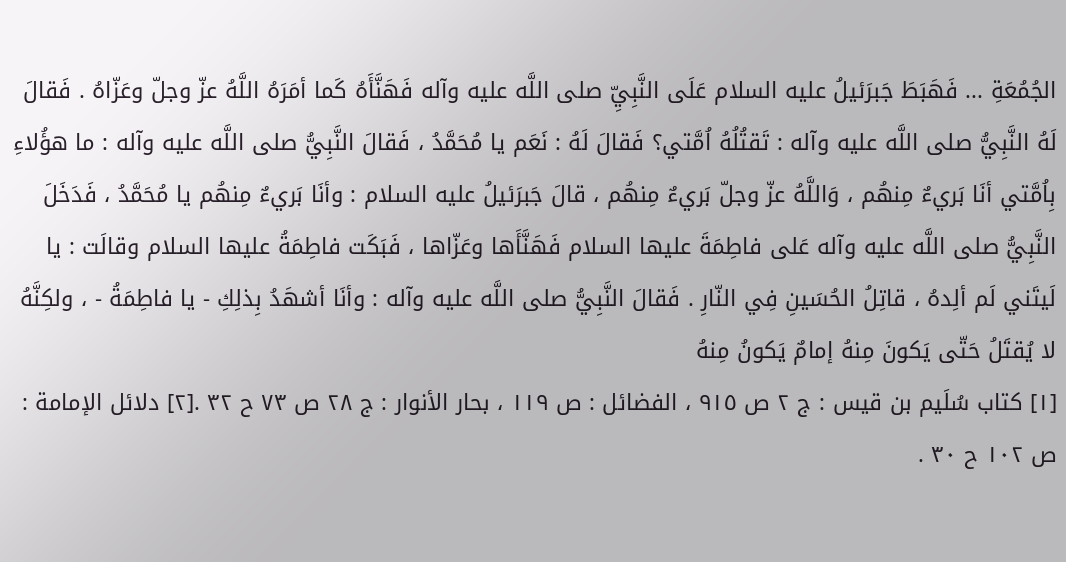الجُمُعَةِ ... فَهَبَطَ جَبرَئيلُ عليه السلام عَلَى النَّبِيِّ صلى اللَّه عليه وآله فَهَنَّأَهُ كَما أمَرَهُ اللَّهُ عزّ وجلّ وعَزّاهُ . فَقالَ لَهُ النَّبِيُّ صلى اللَّه عليه وآله : تَقتُلُهُ اُمَّتي؟ فَقالَ لَهُ : نَعَم يا مُحَمَّدُ ، فَقالَ النَّبِيُّ صلى اللَّه عليه وآله : ما هؤُلاءِ بِاُمَّتي أنَا بَريءٌ مِنهُم ، وَاللَّهُ عزّ وجلّ بَريءٌ مِنهُم ، قالَ جَبرَئيلُ عليه السلام : وأنَا بَريءٌ مِنهُم يا مُحَمَّدُ ، فَدَخَلَ النَّبِيُّ صلى اللَّه عليه وآله عَلى فاطِمَةَ عليها السلام فَهَنَّأَها وعَزّاها ، فَبَكَت فاطِمَةُ عليها السلام وقالَت : يا لَيتَني لَم ألِدهُ ، قاتِلُ الحُسَينِ فِي النّارِ . فَقالَ النَّبِيُّ صلى اللَّه عليه وآله : وأنَا أشهَدُ بِذلِكِ - يا فاطِمَةُ - ، ولكِنَّهُ لا يُقتَلُ حَتّى يَكونَ مِنهُ إمامٌ يَكونُ مِنهُ
[١] كتاب سُلَيم بن قيس : ج ٢ ص ٩١٥ ، الفضائل : ص ١١٩ ، بحار الأنوار : ج ٢٨ ص ٧٣ ح ٣٢ .[٢] دلائل الإمامة : ص ١٠٢ ح ٣٠ .